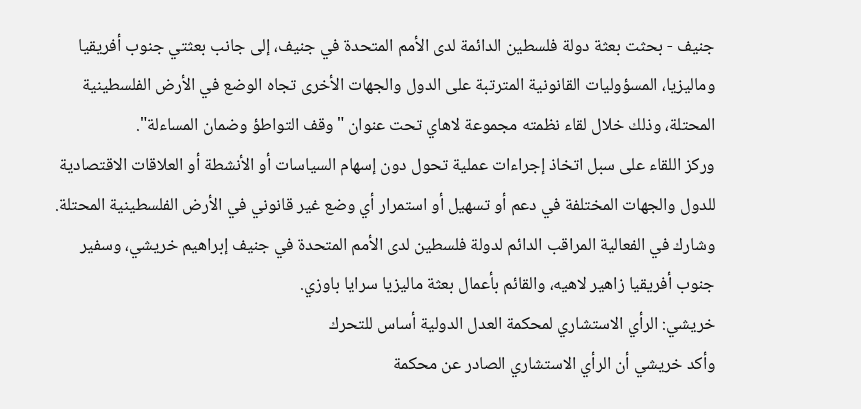جنيف - بحثت بعثة دولة فلسطين الدائمة لدى الأمم المتحدة في جنيف، إلى جانب بعثتي جنوب أفريقيا وماليزيا، المسؤوليات القانونية المترتبة على الدول والجهات الأخرى تجاه الوضع في الأرض الفلسطينية المحتلة، وذلك خلال لقاء نظمته مجموعة لاهاي تحت عنوان "وقف التواطؤ وضمان المساءلة".
وركز اللقاء على سبل اتخاذ إجراءات عملية تحول دون إسهام السياسات أو الأنشطة أو العلاقات الاقتصادية للدول والجهات المختلفة في دعم أو تسهيل أو استمرار أي وضع غير قانوني في الأرض الفلسطينية المحتلة.
وشارك في الفعالية المراقب الدائم لدولة فلسطين لدى الأمم المتحدة في جنيف إبراهيم خريشي، وسفير جنوب أفريقيا زاهير لاهيه، والقائم بأعمال بعثة ماليزيا سرايا باوزي.
خريشي: الرأي الاستشاري لمحكمة العدل الدولية أساس للتحرك
وأكد خريشي أن الرأي الاستشاري الصادر عن محكمة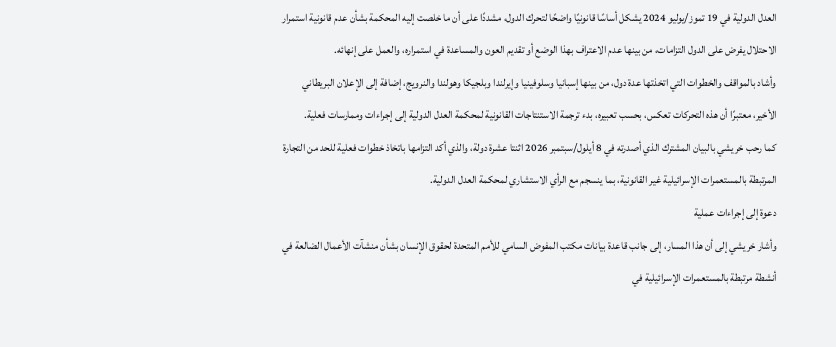العدل الدولية في 19 تموز/يوليو 2024 يشكل أساسًا قانونيًا واضحًا لتحرك الدول، مشددًا على أن ما خلصت إليه المحكمة بشأن عدم قانونية استمرار الاحتلال يفرض على الدول التزامات، من بينها عدم الاعتراف بهذا الوضع أو تقديم العون والمساعدة في استمراره، والعمل على إنهائه.
وأشاد بالمواقف والخطوات التي اتخذتها عدة دول، من بينها إسبانيا وسلوفينيا وإيرلندا وبلجيكا وهولندا والنرويج، إضافة إلى الإعلان البريطاني الأخير، معتبرًا أن هذه التحركات تعكس، بحسب تعبيره، بدء ترجمة الاستنتاجات القانونية لمحكمة العدل الدولية إلى إجراءات وممارسات فعلية.
كما رحب خريشي بالبيان المشترك الذي أصدرته في 8 أيلول/سبتمبر 2026 اثنتا عشرة دولة، والذي أكد التزامها باتخاذ خطوات فعلية للحد من التجارة المرتبطة بالمستعمرات الإسرائيلية غير القانونية، بما ينسجم مع الرأي الاستشاري لمحكمة العدل الدولية.
دعوة إلى إجراءات عملية
وأشار خريشي إلى أن هذا المسار، إلى جانب قاعدة بيانات مكتب المفوض السامي للأمم المتحدة لحقوق الإنسان بشأن منشآت الأعمال الضالعة في أنشطة مرتبطة بالمستعمرات الإسرائيلية في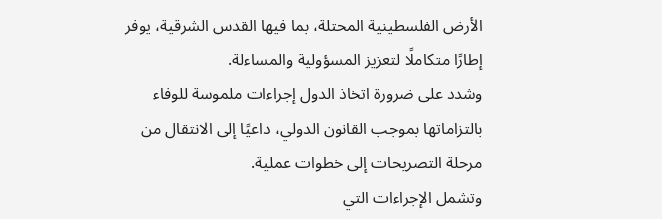الأرض الفلسطينية المحتلة، بما فيها القدس الشرقية، يوفر إطارًا متكاملًا لتعزيز المسؤولية والمساءلة.
وشدد على ضرورة اتخاذ الدول إجراءات ملموسة للوفاء بالتزاماتها بموجب القانون الدولي، داعيًا إلى الانتقال من مرحلة التصريحات إلى خطوات عملية.
وتشمل الإجراءات التي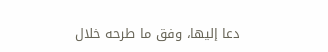دعا إليها، وفق ما طرحه خلال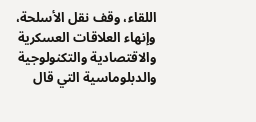اللقاء، وقف نقل الأسلحة، وإنهاء العلاقات العسكرية والاقتصادية والتكنولوجية والدبلوماسية التي قال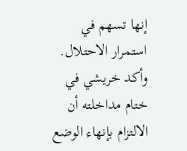إنها تسهم في استمرار الاحتلال.
وأكد خريشي في ختام مداخلته أن الالتزام بإنهاء الوضع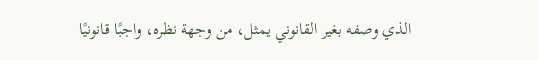الذي وصفه بغير القانوني يمثل، من وجهة نظره، واجبًا قانونيًا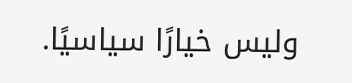وليس خيارًا سياسيًا.